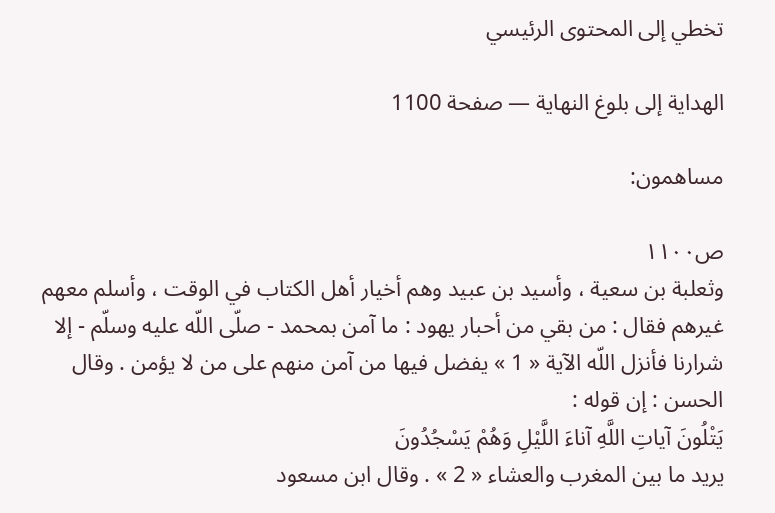تخطي إلى المحتوى الرئيسي

الهداية إلى بلوغ النهاية — صفحة 1100

مساهمون:

ص١١٠٠
وثعلبة بن سعية ، وأسيد بن عبيد وهم أخيار أهل الكتاب في الوقت ، وأسلم معهم غيرهم فقال : من بقي من أحبار يهود : ما آمن بمحمد - صلّى اللّه عليه وسلّم - إلا شرارنا فأنزل اللّه الآية « 1 » يفضل فيها من آمن منهم على من لا يؤمن . وقال الحسن : إن قوله :
يَتْلُونَ آياتِ اللَّهِ آناءَ اللَّيْلِ وَهُمْ يَسْجُدُونَ
يريد ما بين المغرب والعشاء « 2 » . وقال ابن مسعود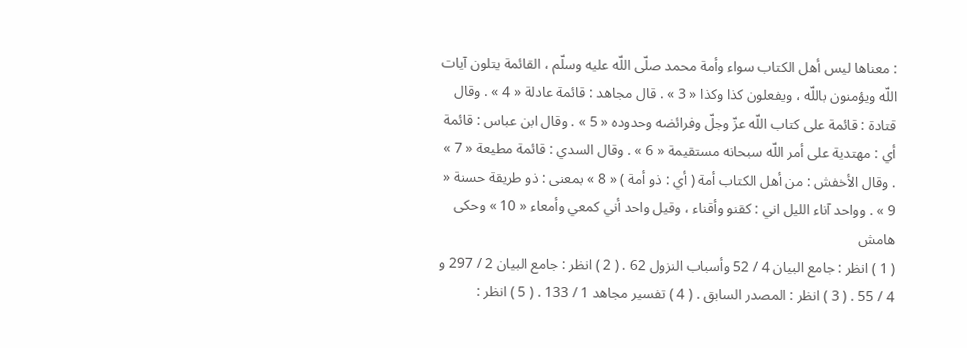: معناها ليس أهل الكتاب سواء وأمة محمد صلّى اللّه عليه وسلّم ، القائمة يتلون آيات اللّه ويؤمنون باللّه ، ويفعلون كذا وكذا « 3 » . قال مجاهد : قائمة عادلة « 4 » . وقال قتادة : قائمة على كتاب اللّه عزّ وجلّ وفرائضه وحدوده « 5 » . وقال ابن عباس : قائمة أي : مهتدية على أمر اللّه سبحانه مستقيمة « 6 » . وقال السدي : قائمة مطيعة « 7 » . وقال الأخفش : من أهل الكتاب أمة ( أي : ذو أمة ) « 8 » بمعنى : ذو طريقة حسنة « 9 » . وواحد آناء الليل اني : كقنو وأقناء ، وقيل واحد أني كمعي وأمعاء « 10 » وحكى
هامش
( 1 ) انظر : جامع البيان 4 / 52 وأسباب النزول 62 . ( 2 ) انظر : جامع البيان 2 / 297 و 4 / 55 . ( 3 ) انظر : المصدر السابق . ( 4 ) تفسير مجاهد 1 / 133 . ( 5 ) انظر :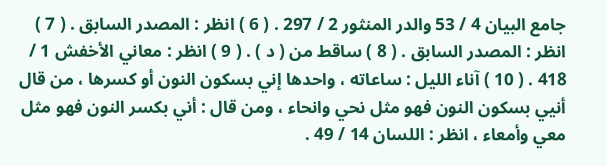جامع البيان 4 / 53 والدر المنثور 2 / 297 . ( 6 ) انظر : المصدر السابق . ( 7 ) انظر : المصدر السابق . ( 8 ) ساقط من ( د ) . ( 9 ) انظر : معاني الأخفش 1 / 418 . ( 10 ) آناء الليل : ساعاته ، واحدها إني بسكون النون أو كسرها ، من قال أنيي بسكون النون فهو مثل نحي وانحاء ، ومن قال : أني بكسر النون فهو مثل معي وأمعاء ، انظر : اللسان 14 / 49 .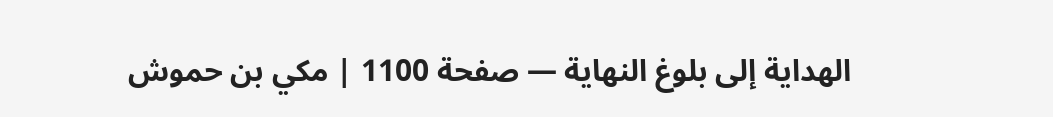الهداية إلى بلوغ النهاية — صفحة 1100 | مكي بن حموش